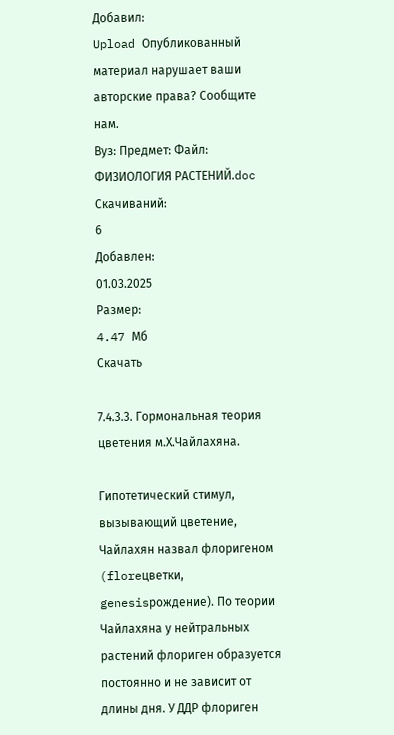Добавил:
Upload Опубликованный материал нарушает ваши авторские права? Сообщите нам.
Вуз: Предмет: Файл:
ФИЗИОЛОГИЯ РАСТЕНИЙ.doc
Скачиваний:
6
Добавлен:
01.03.2025
Размер:
4.47 Mб
Скачать

7.4.3.3. Гормональная теория цветения м.Х.Чайлахяна.

Гипотетический стимул, вызывающий цветение, Чайлахян назвал флоригеном (floreцветки, genesisрождение). По теории Чайлахяна у нейтральных растений флориген образуется постоянно и не зависит от длины дня. У ДДР флориген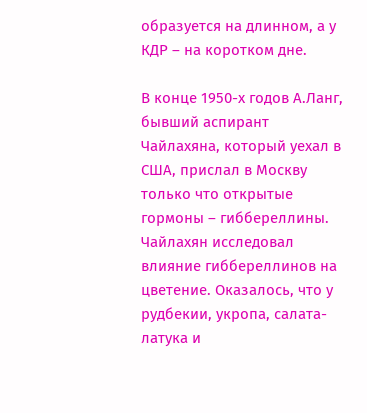образуется на длинном, а у КДР – на коротком дне.

В конце 1950-х годов А.Ланг, бывший аспирант Чайлахяна, который уехал в США, прислал в Москву только что открытые гормоны – гиббереллины. Чайлахян исследовал влияние гиббереллинов на цветение. Оказалось, что у рудбекии, укропа, салата-латука и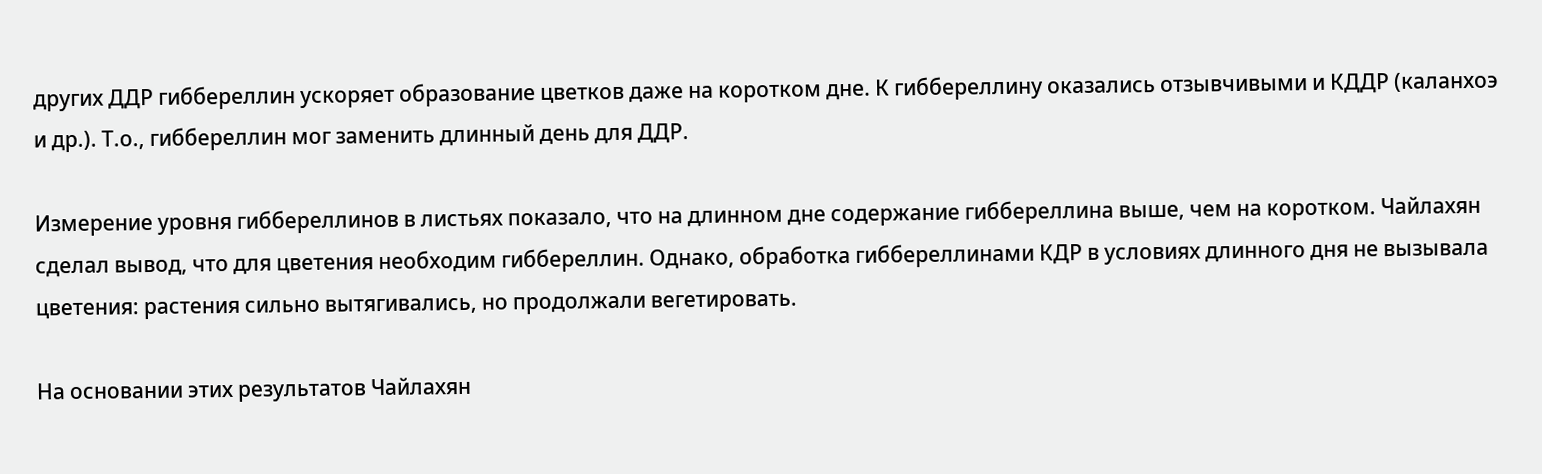других ДДР гиббереллин ускоряет образование цветков даже на коротком дне. К гиббереллину оказались отзывчивыми и КДДР (каланхоэ и др.). Т.о., гиббереллин мог заменить длинный день для ДДР.

Измерение уровня гиббереллинов в листьях показало, что на длинном дне содержание гиббереллина выше, чем на коротком. Чайлахян сделал вывод, что для цветения необходим гиббереллин. Однако, обработка гиббереллинами КДР в условиях длинного дня не вызывала цветения: растения сильно вытягивались, но продолжали вегетировать.

На основании этих результатов Чайлахян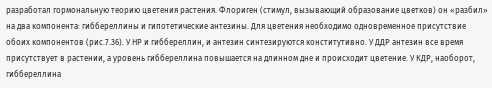разработал гормональную теорию цветения растения. Флориген (стимул, вызывающий образование цветков) он «разбил» на два компонента: гиббереллины и гипотетические антезины. Для цветения необходимо одновременное присутствие обоих компонентов (рис.7.36). У НР и гиббереллин, и антезин синтезируются конститутивно. У ДДР антезин все время присутствует в растении, а уровень гиббереллина повышается на длинном дне и происходит цветение. У КДР, наоборот, гиббереллина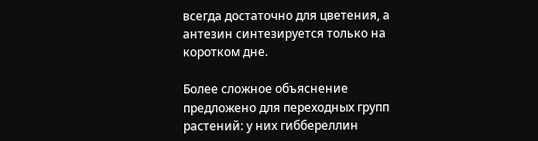всегда достаточно для цветения, а антезин синтезируется только на коротком дне.

Более сложное объяснение предложено для переходных групп растений: у них гиббереллин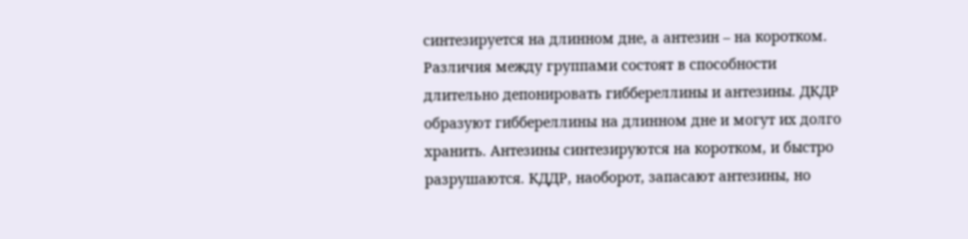синтезируется на длинном дне, а антезин – на коротком. Различия между группами состоят в способности длительно депонировать гиббереллины и антезины. ДКДР образуют гиббереллины на длинном дне и могут их долго хранить. Антезины синтезируются на коротком, и быстро разрушаются. КДДР, наоборот, запасают антезины, но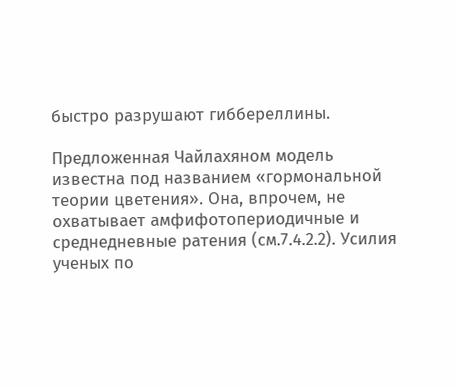быстро разрушают гиббереллины.

Предложенная Чайлахяном модель известна под названием «гормональной теории цветения». Она, впрочем, не охватывает амфифотопериодичные и среднедневные ратения (см.7.4.2.2). Усилия ученых по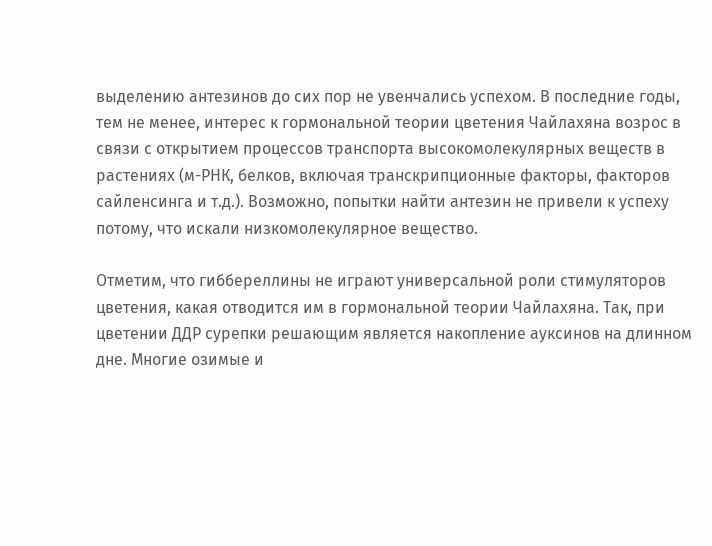выделению антезинов до сих пор не увенчались успехом. В последние годы, тем не менее, интерес к гормональной теории цветения Чайлахяна возрос в связи с открытием процессов транспорта высокомолекулярных веществ в растениях (м-РНК, белков, включая транскрипционные факторы, факторов сайленсинга и т.д.). Возможно, попытки найти антезин не привели к успеху потому, что искали низкомолекулярное вещество.

Отметим, что гиббереллины не играют универсальной роли стимуляторов цветения, какая отводится им в гормональной теории Чайлахяна. Так, при цветении ДДР сурепки решающим является накопление ауксинов на длинном дне. Многие озимые и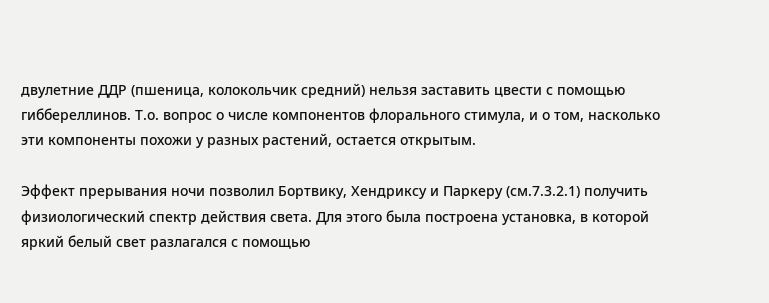двулетние ДДР (пшеница, колокольчик средний) нельзя заставить цвести с помощью гиббереллинов. Т.о. вопрос о числе компонентов флорального стимула, и о том, насколько эти компоненты похожи у разных растений, остается открытым.

Эффект прерывания ночи позволил Бортвику, Хендриксу и Паркеру (см.7.3.2.1) получить физиологический спектр действия света. Для этого была построена установка, в которой яркий белый свет разлагался с помощью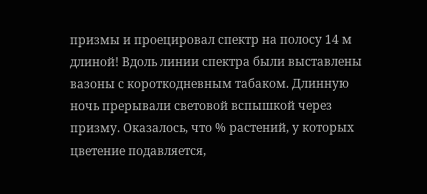призмы и проецировал спектр на полосу 14 м длиной! Вдоль линии спектра были выставлены вазоны с короткодневным табаком. Длинную ночь прерывали световой вспышкой через призму. Оказалось, что % растений, у которых цветение подавляется,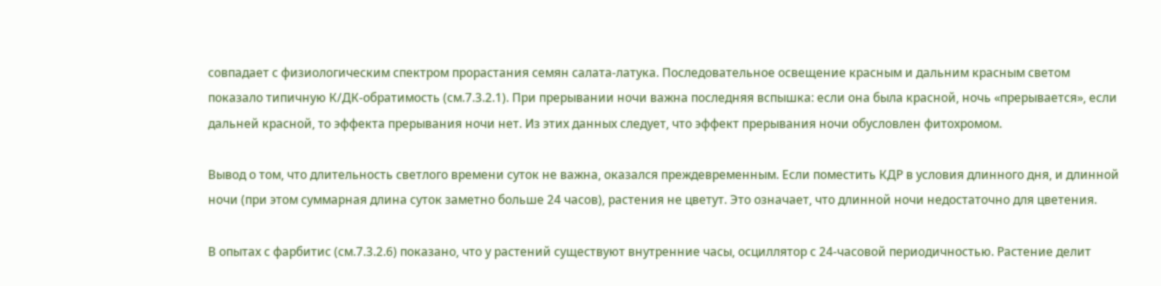совпадает с физиологическим спектром прорастания семян салата-латука. Последовательное освещение красным и дальним красным светом показало типичную К/ДК-обратимость (см.7.3.2.1). При прерывании ночи важна последняя вспышка: если она была красной, ночь «прерывается», если дальней красной, то эффекта прерывания ночи нет. Из этих данных следует, что эффект прерывания ночи обусловлен фитохромом.

Вывод о том, что длительность светлого времени суток не важна, оказался преждевременным. Если поместить КДР в условия длинного дня, и длинной ночи (при этом суммарная длина суток заметно больше 24 часов), растения не цветут. Это означает, что длинной ночи недостаточно для цветения.

В опытах с фарбитис (см.7.3.2.6) показано, что у растений существуют внутренние часы, осциллятор с 24-часовой периодичностью. Растение делит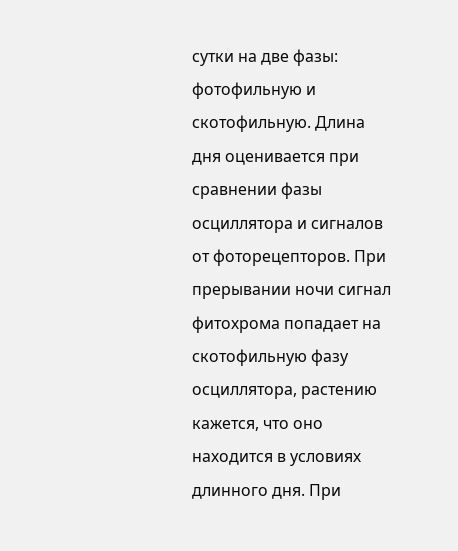сутки на две фазы: фотофильную и скотофильную. Длина дня оценивается при сравнении фазы осциллятора и сигналов от фоторецепторов. При прерывании ночи сигнал фитохрома попадает на скотофильную фазу осциллятора, растению кажется, что оно находится в условиях длинного дня. При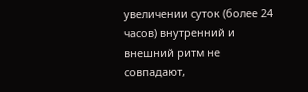увеличении суток (более 24 часов) внутренний и внешний ритм не совпадают,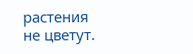растения не цветут.